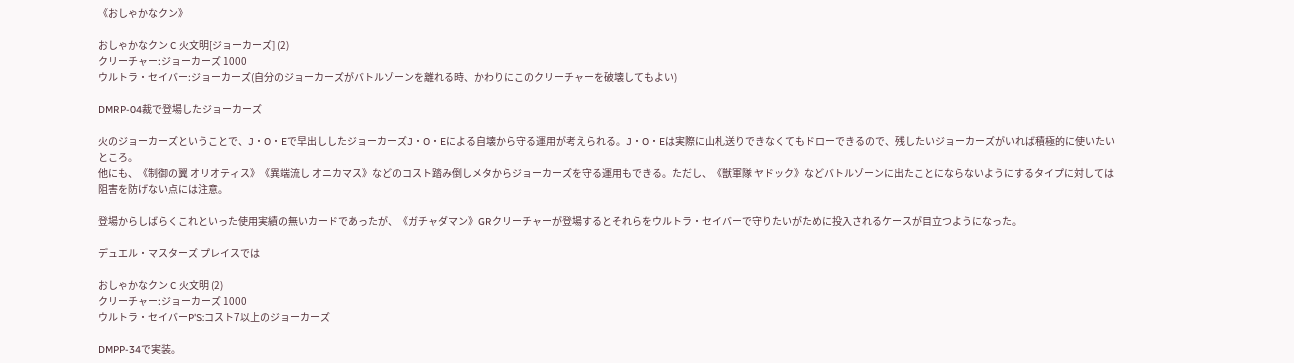《おしゃかなクン》

おしゃかなクン C 火文明[ジョーカーズ] (2)
クリーチャー:ジョーカーズ 1000
ウルトラ・セイバー:ジョーカーズ(自分のジョーカーズがバトルゾーンを離れる時、かわりにこのクリーチャーを破壊してもよい)

DMRP-04裁で登場したジョーカーズ

火のジョーカーズということで、J・O・Eで早出ししたジョーカーズJ・O・Eによる自壊から守る運用が考えられる。J・O・Eは実際に山札送りできなくてもドローできるので、残したいジョーカーズがいれば積極的に使いたいところ。
他にも、《制御の翼 オリオティス》《異端流し オニカマス》などのコスト踏み倒しメタからジョーカーズを守る運用もできる。ただし、《獣軍隊 ヤドック》などバトルゾーンに出たことにならないようにするタイプに対しては阻害を防げない点には注意。

登場からしばらくこれといった使用実績の無いカードであったが、《ガチャダマン》GRクリーチャーが登場するとそれらをウルトラ・セイバーで守りたいがために投入されるケースが目立つようになった。

デュエル・マスターズ プレイスでは

おしゃかなクン C 火文明 (2)
クリーチャー:ジョーカーズ 1000
ウルトラ・セイバーP'S:コスト7以上のジョーカーズ

DMPP-34で実装。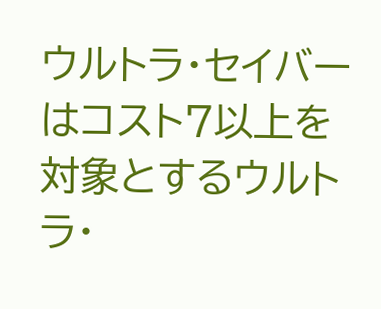ウルトラ・セイバーはコスト7以上を対象とするウルトラ・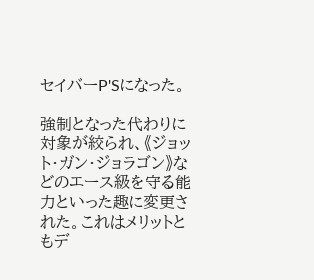セイバーP'Sになった。

強制となった代わりに対象が絞られ、《ジョット・ガン・ジョラゴン》などのエース級を守る能力といった趣に変更された。これはメリットともデ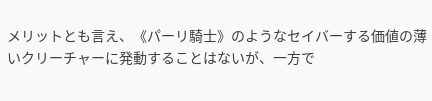メリットとも言え、《パーリ騎士》のようなセイバーする価値の薄いクリーチャーに発動することはないが、一方で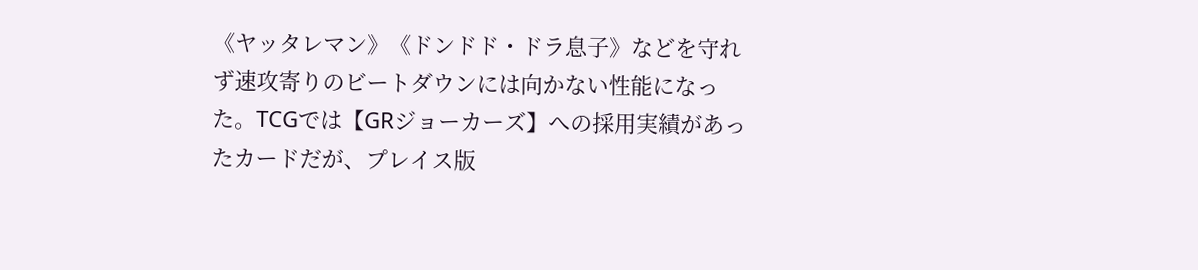《ヤッタレマン》《ドンドド・ドラ息子》などを守れず速攻寄りのビートダウンには向かない性能になった。TCGでは【GRジョーカーズ】への採用実績があったカードだが、プレイス版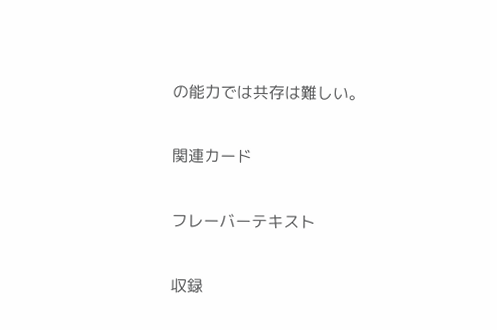の能力では共存は難しい。

関連カード

フレーバーテキスト

収録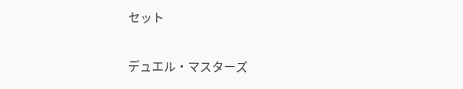セット

デュエル・マスターズ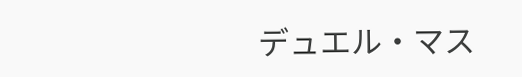デュエル・マス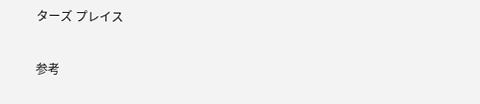ターズ プレイス

参考